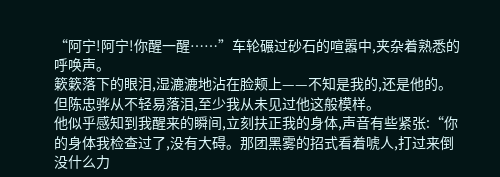“阿宁!阿宁!你醒一醒……”车轮碾过砂石的喧嚣中,夹杂着熟悉的呼唤声。
簌簌落下的眼泪,湿漉漉地沾在脸颊上——不知是我的,还是他的。但陈忠骅从不轻易落泪,至少我从未见过他这般模样。
他似乎感知到我醒来的瞬间,立刻扶正我的身体,声音有些紧张:“你的身体我检查过了,没有大碍。那团黑雾的招式看着唬人,打过来倒没什么力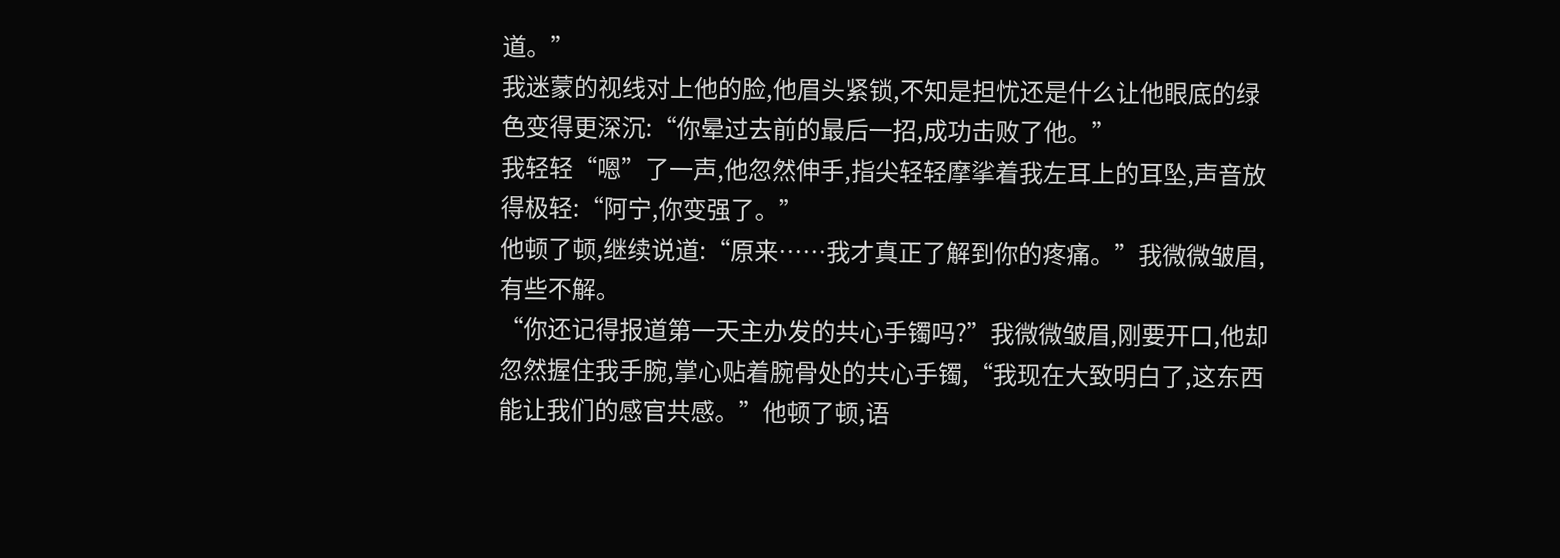道。”
我迷蒙的视线对上他的脸,他眉头紧锁,不知是担忧还是什么让他眼底的绿色变得更深沉:“你晕过去前的最后一招,成功击败了他。”
我轻轻“嗯”了一声,他忽然伸手,指尖轻轻摩挲着我左耳上的耳坠,声音放得极轻:“阿宁,你变强了。”
他顿了顿,继续说道:“原来……我才真正了解到你的疼痛。”我微微皱眉,有些不解。
“你还记得报道第一天主办发的共心手镯吗?”我微微皱眉,刚要开口,他却忽然握住我手腕,掌心贴着腕骨处的共心手镯,“我现在大致明白了,这东西能让我们的感官共感。”他顿了顿,语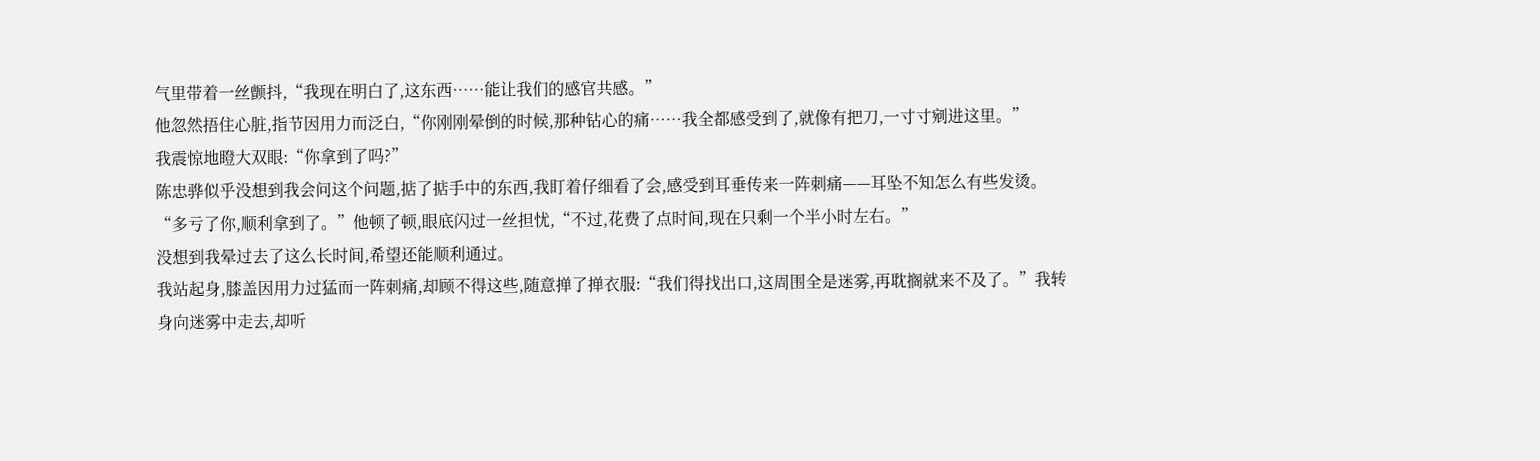气里带着一丝颤抖,“我现在明白了,这东西……能让我们的感官共感。”
他忽然捂住心脏,指节因用力而泛白,“你刚刚晕倒的时候,那种钻心的痛……我全都感受到了,就像有把刀,一寸寸剜进这里。”
我震惊地瞪大双眼:“你拿到了吗?”
陈忠骅似乎没想到我会问这个问题,掂了掂手中的东西,我盯着仔细看了会,感受到耳垂传来一阵刺痛——耳坠不知怎么有些发烫。
“多亏了你,顺利拿到了。”他顿了顿,眼底闪过一丝担忧,“不过,花费了点时间,现在只剩一个半小时左右。”
没想到我晕过去了这么长时间,希望还能顺利通过。
我站起身,膝盖因用力过猛而一阵刺痛,却顾不得这些,随意掸了掸衣服:“我们得找出口,这周围全是迷雾,再耽搁就来不及了。”我转身向迷雾中走去,却听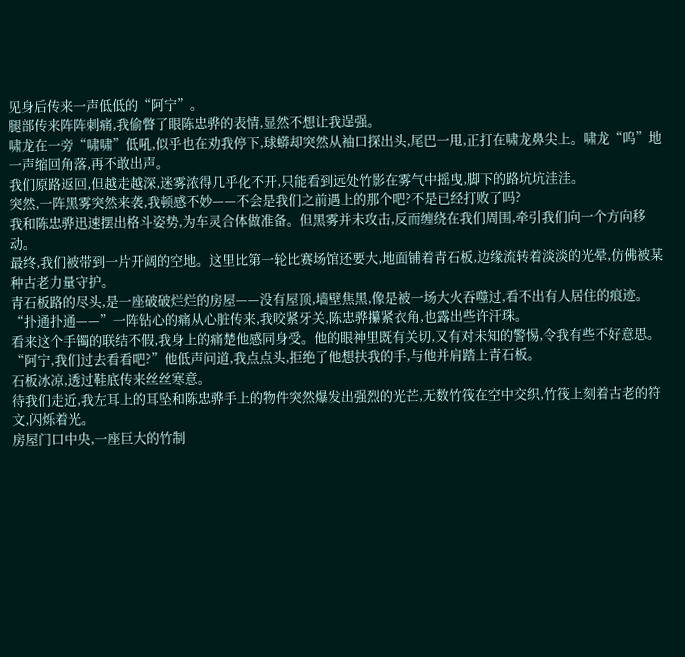见身后传来一声低低的“阿宁”。
腿部传来阵阵刺痛,我偷瞥了眼陈忠骅的表情,显然不想让我逞强。
啸龙在一旁“啸啸”低吼,似乎也在劝我停下,球蟒却突然从袖口探出头,尾巴一甩,正打在啸龙鼻尖上。啸龙“呜”地一声缩回角落,再不敢出声。
我们原路返回,但越走越深,迷雾浓得几乎化不开,只能看到远处竹影在雾气中摇曳,脚下的路坑坑洼洼。
突然,一阵黑雾突然来袭,我顿感不妙——不会是我们之前遇上的那个吧?不是已经打败了吗?
我和陈忠骅迅速摆出格斗姿势,为车灵合体做准备。但黑雾并未攻击,反而缠绕在我们周围,牵引我们向一个方向移动。
最终,我们被带到一片开阔的空地。这里比第一轮比赛场馆还要大,地面铺着青石板,边缘流转着淡淡的光晕,仿佛被某种古老力量守护。
青石板路的尽头,是一座破破烂烂的房屋——没有屋顶,墙壁焦黑,像是被一场大火吞噬过,看不出有人居住的痕迹。
“扑通扑通——”一阵钻心的痛从心脏传来,我咬紧牙关,陈忠骅攥紧衣角,也露出些许汗珠。
看来这个手镯的联结不假,我身上的痛楚他感同身受。他的眼神里既有关切,又有对未知的警惕,令我有些不好意思。
“阿宁,我们过去看看吧?”他低声问道,我点点头,拒绝了他想扶我的手,与他并肩踏上青石板。
石板冰凉,透过鞋底传来丝丝寒意。
待我们走近,我左耳上的耳坠和陈忠骅手上的物件突然爆发出强烈的光芒,无数竹筏在空中交织,竹筏上刻着古老的符文,闪烁着光。
房屋门口中央,一座巨大的竹制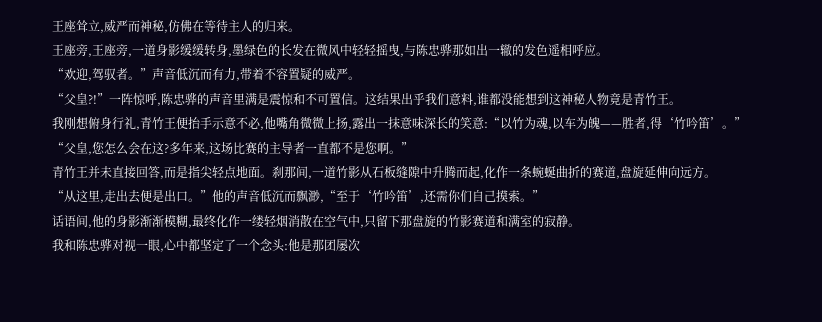王座耸立,威严而神秘,仿佛在等待主人的归来。
王座旁,王座旁,一道身影缓缓转身,墨绿色的长发在微风中轻轻摇曳,与陈忠骅那如出一辙的发色遥相呼应。
“欢迎,驾驭者。”声音低沉而有力,带着不容置疑的威严。
“父皇?!”一阵惊呼,陈忠骅的声音里满是震惊和不可置信。这结果出乎我们意料,谁都没能想到这神秘人物竟是青竹王。
我刚想俯身行礼,青竹王便抬手示意不必,他嘴角微微上扬,露出一抹意味深长的笑意:“以竹为魂,以车为魄——胜者,得‘竹吟笛’。”
“父皇,您怎么会在这?多年来,这场比赛的主导者一直都不是您啊。”
青竹王并未直接回答,而是指尖轻点地面。刹那间,一道竹影从石板缝隙中升腾而起,化作一条蜿蜒曲折的赛道,盘旋延伸向远方。
“从这里,走出去便是出口。”他的声音低沉而飘渺,“至于‘竹吟笛’,还需你们自己摸索。”
话语间,他的身影渐渐模糊,最终化作一缕轻烟消散在空气中,只留下那盘旋的竹影赛道和满室的寂静。
我和陈忠骅对视一眼,心中都坚定了一个念头:他是那团屡次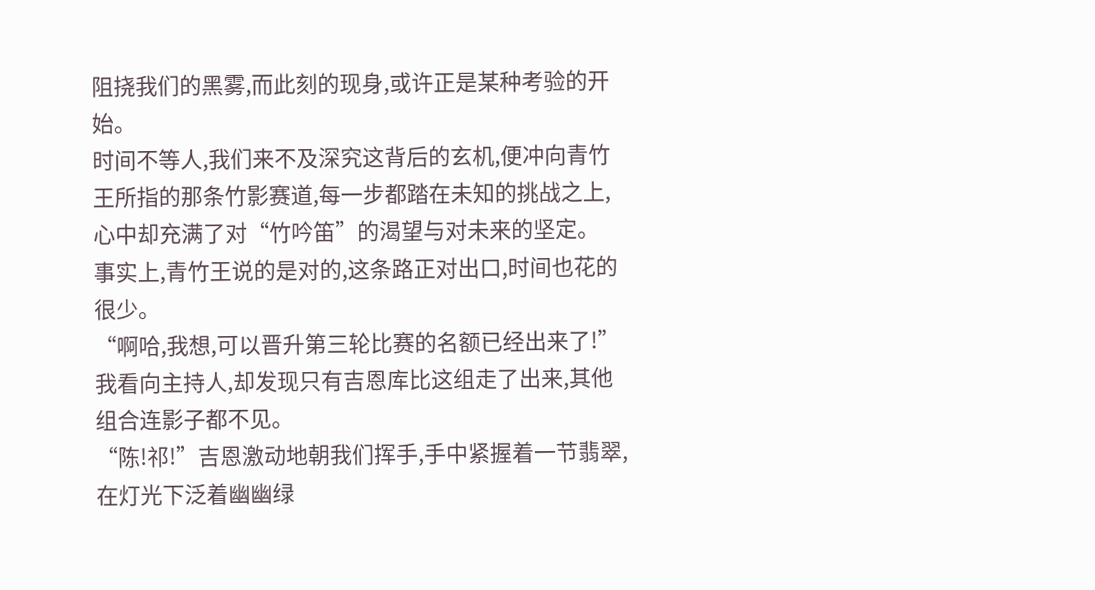阻挠我们的黑雾,而此刻的现身,或许正是某种考验的开始。
时间不等人,我们来不及深究这背后的玄机,便冲向青竹王所指的那条竹影赛道,每一步都踏在未知的挑战之上,心中却充满了对“竹吟笛”的渴望与对未来的坚定。
事实上,青竹王说的是对的,这条路正对出口,时间也花的很少。
“啊哈,我想,可以晋升第三轮比赛的名额已经出来了!”我看向主持人,却发现只有吉恩库比这组走了出来,其他组合连影子都不见。
“陈!祁!”吉恩激动地朝我们挥手,手中紧握着一节翡翠,在灯光下泛着幽幽绿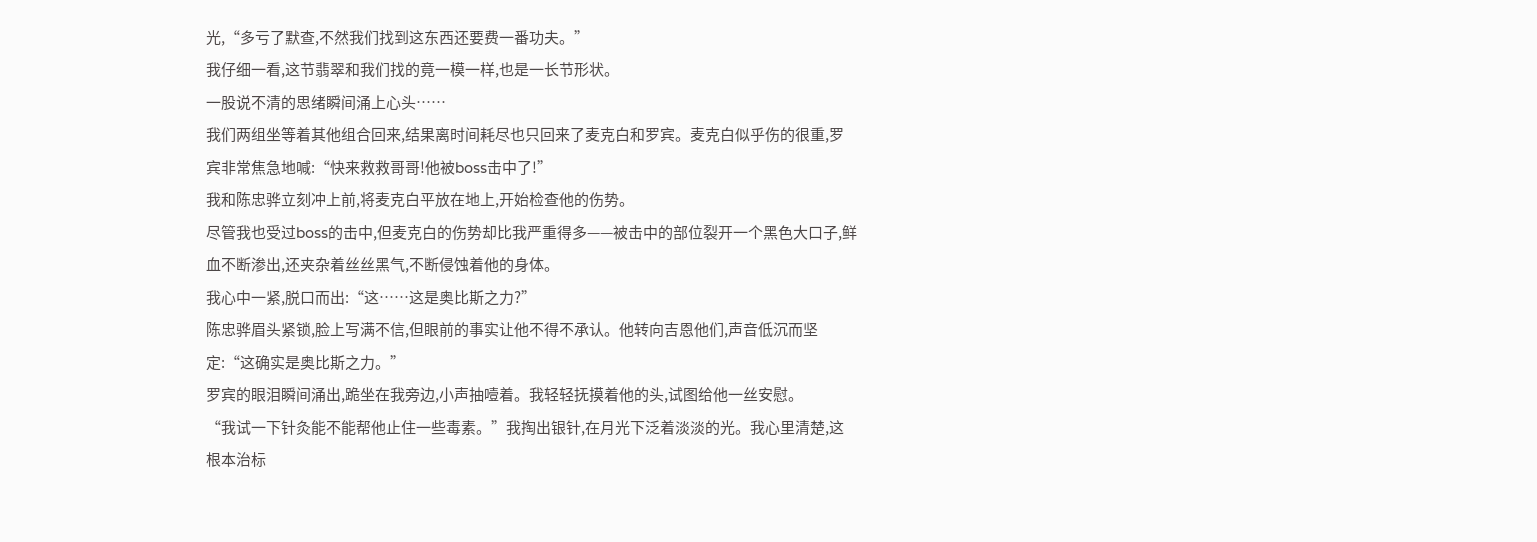光,“多亏了默查,不然我们找到这东西还要费一番功夫。”
我仔细一看,这节翡翠和我们找的竟一模一样,也是一长节形状。
一股说不清的思绪瞬间涌上心头……
我们两组坐等着其他组合回来,结果离时间耗尽也只回来了麦克白和罗宾。麦克白似乎伤的很重,罗宾非常焦急地喊:“快来救救哥哥!他被boss击中了!”
我和陈忠骅立刻冲上前,将麦克白平放在地上,开始检查他的伤势。
尽管我也受过boss的击中,但麦克白的伤势却比我严重得多——被击中的部位裂开一个黑色大口子,鲜血不断渗出,还夹杂着丝丝黑气,不断侵蚀着他的身体。
我心中一紧,脱口而出:“这……这是奥比斯之力?”
陈忠骅眉头紧锁,脸上写满不信,但眼前的事实让他不得不承认。他转向吉恩他们,声音低沉而坚定:“这确实是奥比斯之力。”
罗宾的眼泪瞬间涌出,跪坐在我旁边,小声抽噎着。我轻轻抚摸着他的头,试图给他一丝安慰。
“我试一下针灸能不能帮他止住一些毒素。”我掏出银针,在月光下泛着淡淡的光。我心里清楚,这根本治标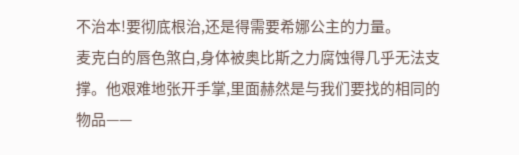不治本!要彻底根治,还是得需要希娜公主的力量。
麦克白的唇色煞白,身体被奥比斯之力腐蚀得几乎无法支撑。他艰难地张开手掌,里面赫然是与我们要找的相同的物品——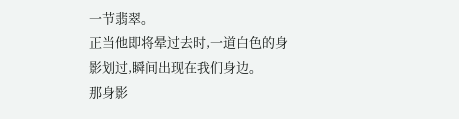一节翡翠。
正当他即将晕过去时,一道白色的身影划过,瞬间出现在我们身边。
那身影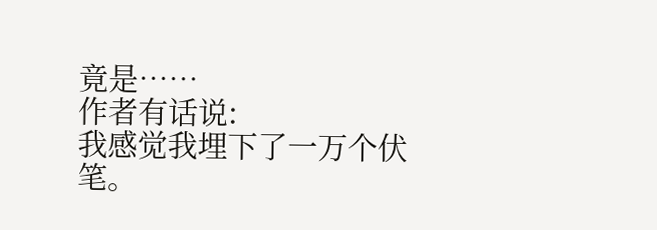竟是……
作者有话说:
我感觉我埋下了一万个伏笔。